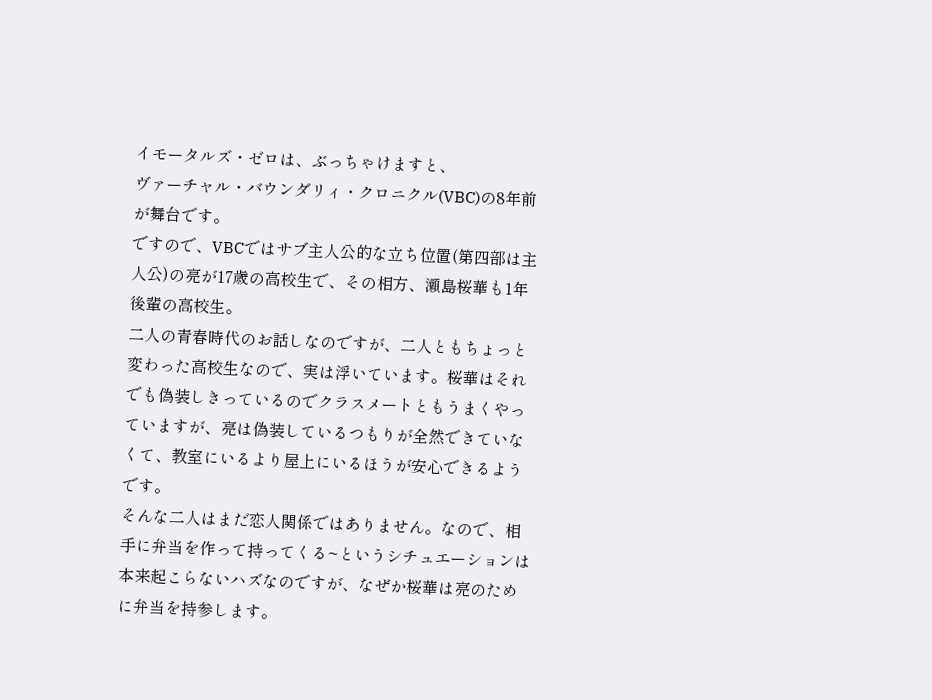イモータルズ・ゼロは、ぶっちゃけますと、
ヴァーチャル・バウンダリィ・クロニクル(VBC)の8年前が舞台です。
ですので、VBCではサブ主人公的な立ち位置(第四部は主人公)の亮が17歳の高校生で、その相方、瀬島桜華も1年後輩の高校生。
二人の青春時代のお話しなのですが、二人ともちょっと変わった高校生なので、実は浮いています。桜華はそれでも偽装しきっているのでクラスメートともうまくやっていますが、亮は偽装しているつもりが全然できていなくて、教室にいるより屋上にいるほうが安心できるようです。
そんな二人はまだ恋人関係ではありません。なので、相手に弁当を作って持ってくる~というシチュエーションは本来起こらないハズなのですが、なぜか桜華は亮のために弁当を持参します。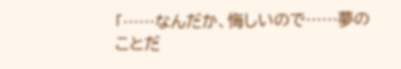「⋯⋯なんだか、悔しいので⋯⋯夢のことだ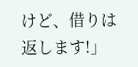けど、借りは返します!」